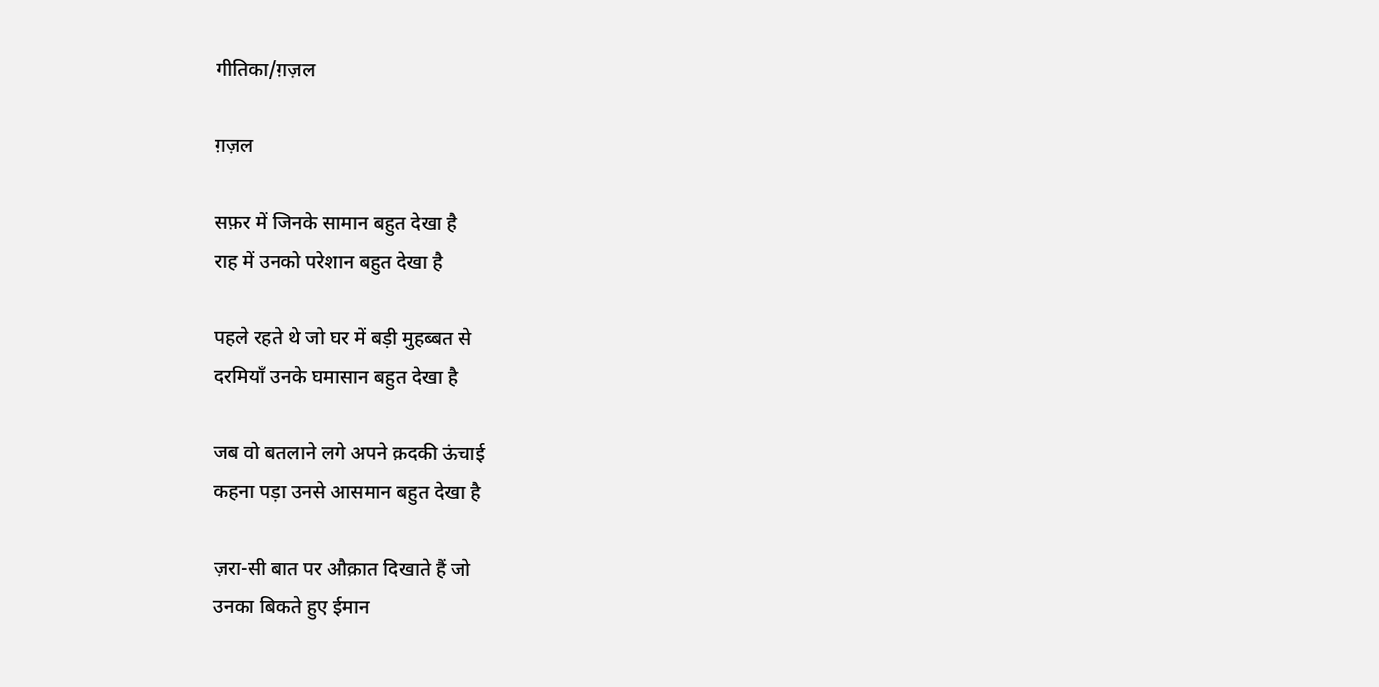गीतिका/ग़ज़ल

ग़ज़ल

सफ़र में जिनके सामान बहुत देखा है
राह में उनको परेशान बहुत देखा है

पहले रहते थे जो घर में बड़ी मुहब्बत से
दरमियाँ उनके घमासान बहुत देखा है

जब वो बतलाने लगे अपने क़दकी ऊंचाई
कहना पड़ा उनसे आसमान बहुत देखा है

ज़रा-सी बात पर औक़ात दिखाते हैं जो
उनका बिकते हुए ईमान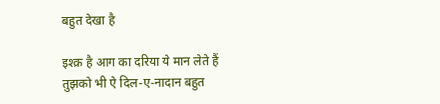बहुत देखा है

इश्क़ है आग का दरिया ये मान लेते हैं
तुझको भी ऐ दिल-ए-नादान बहुत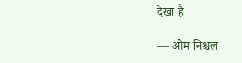देखा है

— ओम निश्चल